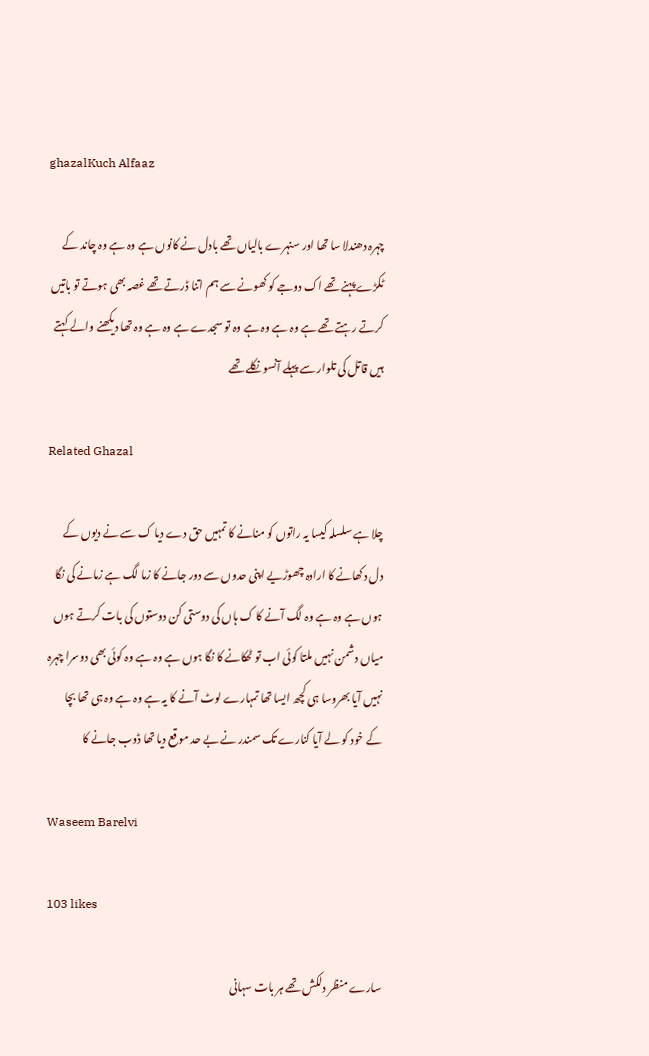ghazalKuch Alfaaz

چہرہ دھندلا سا تھا اور سنہرے بالیاں تھے بادل نے کانوں ہے وہ ہے وہ چاند کے ٹکڑے پہنے تھے اک دوجے کو کھونے سے ہم اتنا ڈرتے تھے غصہ بھی ہوتے تو باتیں کرتے رہتے تھے ہے وہ ہے وہ ہے وہ تو سجدے ہے وہ ہے وہ تھا دیکھنے والے کہتے ہیں قاتل کی تلوار سے پہلے آنسو نکلے تھے

Related Ghazal

چلا ہے سلسلہ کیسا یہ راتوں کو منانے کا تمہیں حق دے دیا ک سے نے دیوں کے دل دکھانے کا ارادہ چھوڑیے اپنی حدوں سے دور جانے کا زما لگ ہے زمانے کی نگا ہوں ہے وہ ہے وہ لگ آنے کا ک ہاں کی دوستی کن دوستوں کی بات کرتے ہوں میاں دشمن نہیں ملتا کوئی اب تو ٹھکانے کا نگا ہوں ہے وہ ہے وہ کوئی بھی دوسرا چہرہ نہیں آیا بھروسا ہی کچھ ایسا تھا تمہارے لوٹ آنے کا یہ ہے وہ ہے وہ ہی تھا بچا کے خود کو لے آیا کنارے تک سمندر نے بے حد موقع دیا تھا ڈوب جانے کا

Waseem Barelvi

103 likes

سارے منظر دلکش تھے ہر بات سہانی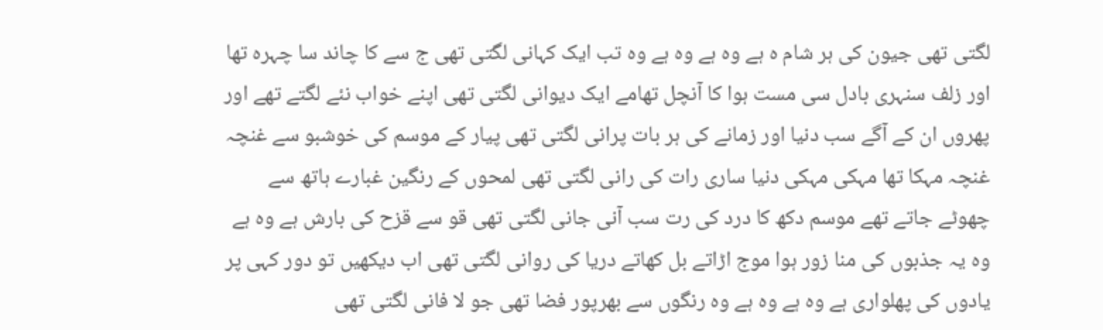لگتی تھی جیون کی ہر شام ہ ہے وہ ہے وہ ہے وہ تب ایک کہانی لگتی تھی ج سے کا چاند سا چہرہ تھا اور زلف سنہری بادل سی مست ہوا کا آنچل تھامے ایک دیوانی لگتی تھی اپنے خواب نئے لگتے تھے اور پھروں ان کے آگے سب دنیا اور زمانے کی ہر بات پرانی لگتی تھی پیار کے موسم کی خوشبو سے غنچہ غنچہ مہکا تھا مہکی مہکی دنیا ساری رات کی رانی لگتی تھی لمحوں کے رنگین غبارے ہاتھ سے چھوٹے جاتے تھے موسم دکھ کا درد کی رت سب آنی جانی لگتی تھی قو سے قزح کی بارش ہے وہ ہے وہ یہ جذبوں کی منا زور ہوا موج اڑاتے بل کھاتے دریا کی روانی لگتی تھی اب دیکھیں تو دور کہی پر یادوں کی پھلواری ہے وہ ہے وہ ہے وہ رنگوں سے بھرپور فضا تھی جو لا فانی لگتی تھی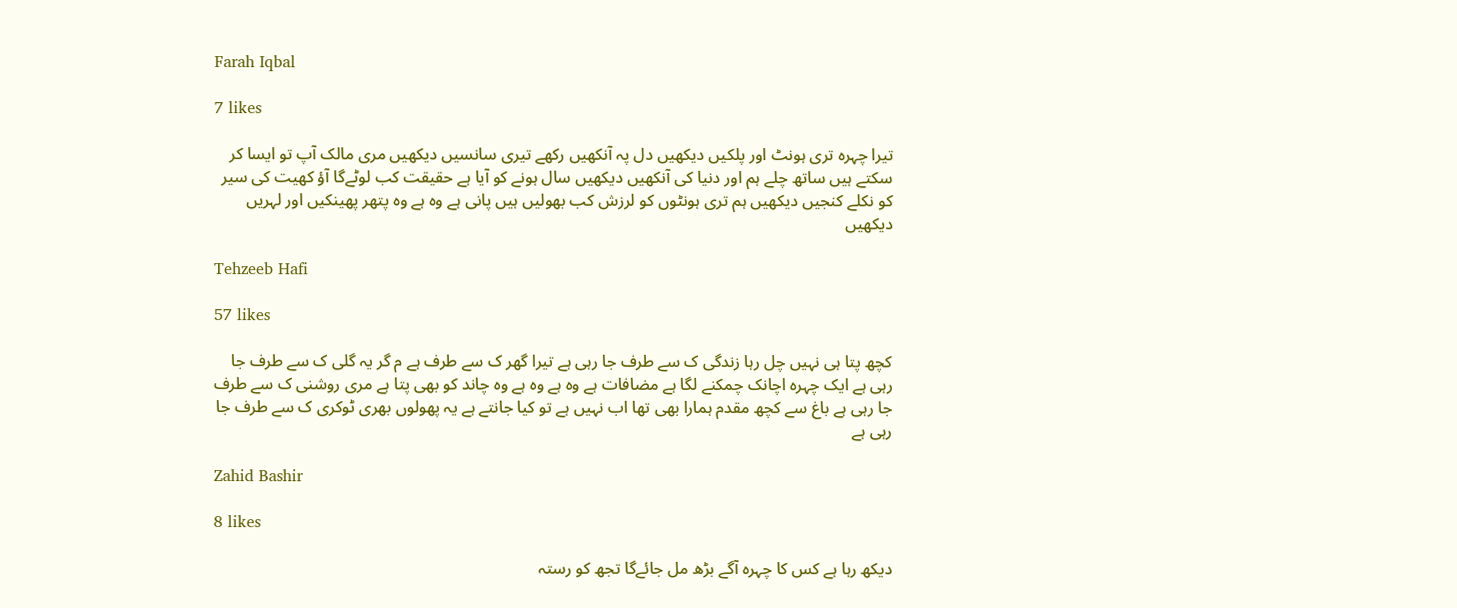Farah Iqbal

7 likes

تیرا چہرہ تری ہونٹ اور پلکیں دیکھیں دل پہ آنکھیں رکھے تیری سانسیں دیکھیں مری مالک آپ تو ایسا کر سکتے ہیں ساتھ چلے ہم اور دنیا کی آنکھیں دیکھیں سال ہونے کو آیا ہے حقیقت کب لوٹےگا آؤ کھیت کی سیر کو نکلے کنجیں دیکھیں ہم تری ہونٹوں کو لرزش کب بھولیں ہیں پانی ہے وہ ہے وہ پتھر پھینکیں اور لہریں دیکھیں

Tehzeeb Hafi

57 likes

کچھ پتا ہی نہیں چل رہا زندگی ک سے طرف جا رہی ہے تیرا گھر ک سے طرف ہے م گر یہ گلی ک سے طرف جا رہی ہے ایک چہرہ اچانک چمکنے لگا ہے مضافات ہے وہ ہے وہ ہے وہ چاند کو بھی پتا ہے مری روشنی ک سے طرف جا رہی ہے باغ سے کچھ مقدم ہمارا بھی تھا اب نہیں ہے تو کیا جانتے ہے یہ پھولوں بھری ٹوکری ک سے طرف جا رہی ہے

Zahid Bashir

8 likes

دیکھ رہا ہے کس کا چہرہ آگے بڑھ مل جائےگا تجھ کو رستہ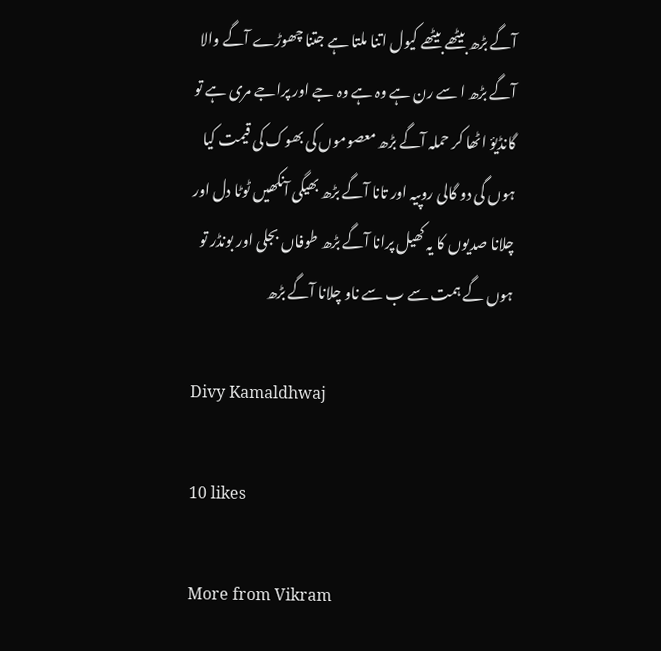آگے بڑھ بیٹھے بیٹھے کیول اتنا ملتا ہے جتنا چھوڑے آگے والا آگے بڑھ ا سے رن ہے وہ ہے وہ جے اور پراجے مری ہے تو گانڈیؤ اٹھا کر حملہ آگے بڑھ معصوموں کی بھوک کی قیمت کیا ہوں گی دو گالی روپیہ اور تانا آگے بڑھ بھیگی آنکھیں ٹوٹا دل اور چلانا صدیوں کا یہ کھیل پرانا آگے بڑھ طوفاں بجلی اور بونڈر تو ہوں گے ہمت سے ب سے ناو چلانا آگے بڑھ

Divy Kamaldhwaj

10 likes

More from Vikram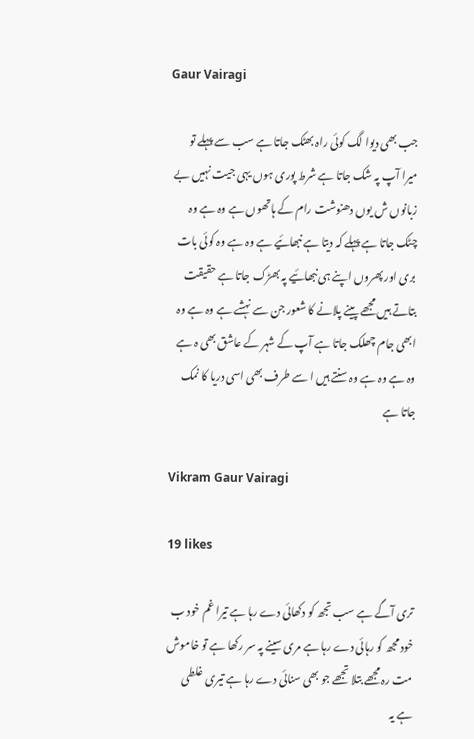Gaur Vairagi

جب بھی دیوا لگ کوئی راہ بھٹک جاتا ہے سب سے پہلے تو میرا آپ پہ شک جاتا ہے شرط پوری ہوں یہی جیت نہیں بے زبانوں ش یوں دھنوشت رام کے ہاتھوں ہے وہ ہے وہ چٹک جاتا ہے پہلے کہ دیتا ہے نبھائیے ہے وہ ہے وہ کوئی بات بری اور پھروں اپنے ہی نبھائیے پہ بھڑک جاتا ہے حقیقت بتاتے ہیں مجھے پینے پلانے کا شعور جن سے نہشے ہے وہ ہے وہ ابھی جام چھلک جاتا ہے آپ کے شہر کے عاشق بھی ہ ہے وہ ہے وہ ہے وہ سنتے ہیں ا سے طرف بھی اسی دریا کا نمک جاتا ہے

Vikram Gaur Vairagi

19 likes

تری آگے ہے سب تجھ کو دکھائی دے رہا ہے تیرا غم خود ب خود مجھ کو رہائی دے رہا ہے مری سینے پہ سر رکھا ہے تو خاموش مت رہ مجھے بتلا تجھے جو بھی سنائی دے رہا ہے تیری غلطی ہے یہ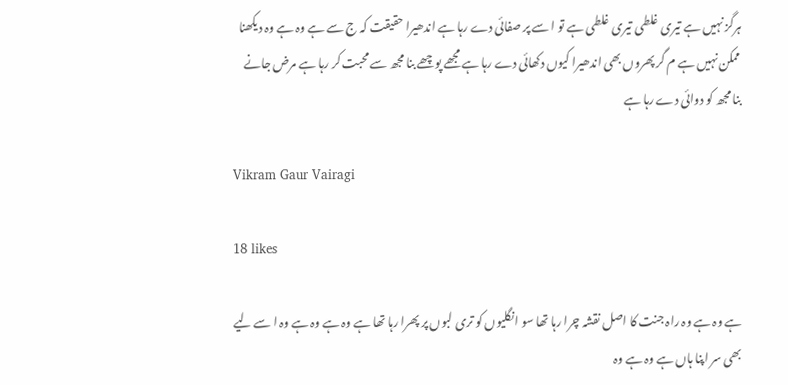ہرگز نہیں ہے تیری غلطی تیری غلطی ہے تو ا سے پر صفائی دے رہا ہے اندھیرا حقیقت کہ ج سے ہے وہ ہے وہ دیکھنا ممکن نہیں ہے م گر پھروں بھی اندھیرا کیوں دکھائی دے رہا ہے مجھے پوچھے بنا مجھ سے محبت کر رہا ہے مرض جانے بنا مجھ کو دوائی دے رہا ہے

Vikram Gaur Vairagi

18 likes

ہے وہ ہے وہ راہ جنت کا اصل نقشہ چرا رہا تھا سو انگلیوں کو تری لبوں پر پھرا رہا تھا ہے وہ ہے وہ ہے وہ ا سے لیے بھی سر اپنا ہاں ہے وہ ہے وہ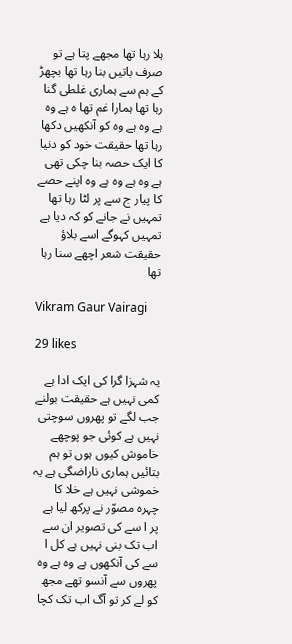ہلا رہا تھا مجھے پتا ہے تو صرف باتیں بنا رہا تھا بچھڑ کے ہم سے ہماری غلطی گنا رہا تھا ہمارا غم تھا ہ ہے وہ ہے وہ ہے وہ کو آنکھیں دکھا رہا تھا حقیقت خود کو دنیا کا ایک حصہ بنا چکی تھی ہے وہ ہے وہ ہے وہ اپنے حصے کا پیار ج سے پر لٹا رہا تھا تمہیں نے جانے کو کہ دیا ہے تمہیں کہوگے اسے بلاؤ حقیقت شعر اچھے سنا رہا تھا

Vikram Gaur Vairagi

29 likes

یہ شہزا گرا کی ایک ادا ہے کمی نہیں ہے حقیقت بولنے جب لگے تو پھروں سوچتی نہیں ہے کوئی جو پوچھے خاموش کیوں ہوں تو ہم بتائیں ہماری ناراضگی ہے یہ خموشی نہیں ہے خلا کا چہرہ مصوّر نے پرکھ لیا ہے پر ا سے کی تصویر ان سے اب تک بنی نہیں ہے کل ا سے کی آنکھوں ہے وہ ہے وہ پھروں سے آنسو تھے مجھ کو لے کر تو آگ اب تک کچا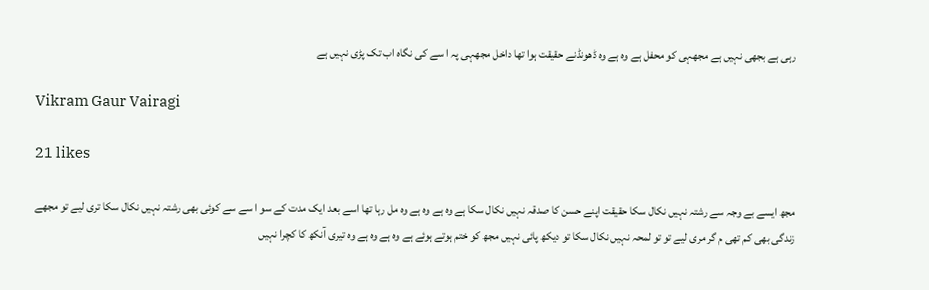رہی ہے بجھی نہیں ہے مجھہی کو محفل ہے وہ ہے وہ ڈھونڈنے حقیقت ہوا تھا داخل مجھہی پہ ا سے کی نگاہ اب تک پڑی نہیں ہے

Vikram Gaur Vairagi

21 likes

مجھ ایسے بے وجہ سے رشتہ نہیں نکال سکا حقیقت اپنے حسن کا صدقہ نہیں نکال سکا ہے وہ ہے وہ ہے وہ مل رہا تھا اسے بعد ایک مدت کے سو ا سے سے کوئی بھی رشتہ نہیں نکال سکا تری لیے تو مجھے زندگی بھی کم تھی م گر مری لیے تو تو لمحہ نہیں نکال سکا تو دیکھ پائی نہیں مجھ کو ختم ہوتے ہوئے ہے وہ ہے وہ ہے وہ تیری آنکھ کا کچرا نہیں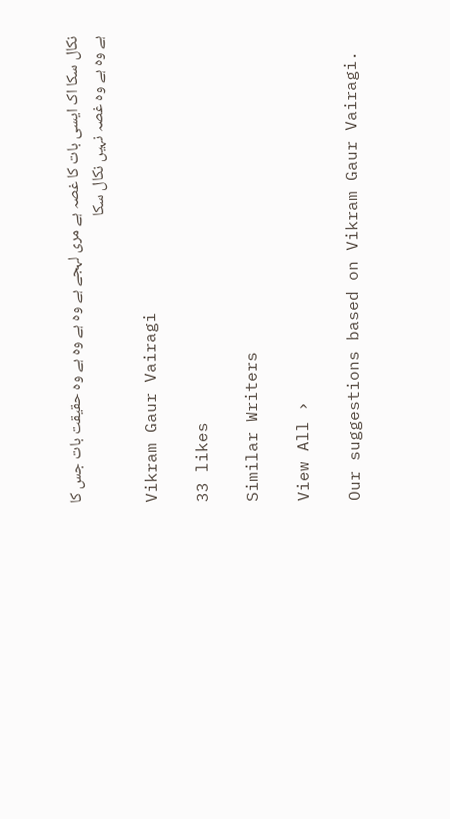نکال سکا اک ایسی بات کا غصہ ہے مری لہجے ہے وہ ہے وہ ہے وہ حقیقت بات جس کا ہے وہ ہے وہ غصہ نہیں نکال سکا

Vikram Gaur Vairagi

33 likes

Similar Writers

View All ›

Our suggestions based on Vikram Gaur Vairagi.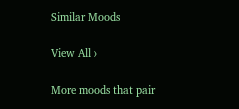Similar Moods

View All ›

More moods that pair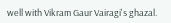well with Vikram Gaur Vairagi's ghazal.